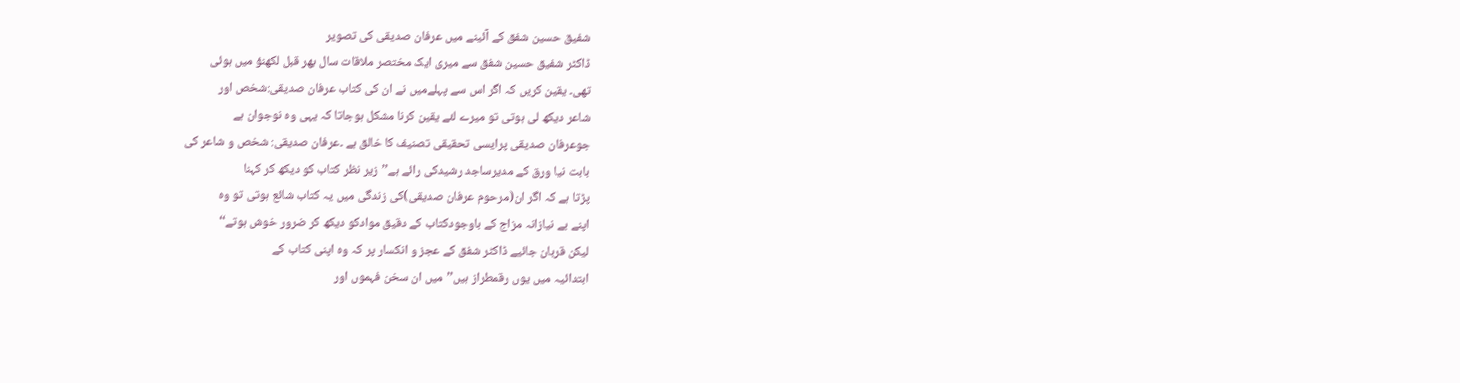شفیق حسین شفق کے آئینے میں عرفان صدیقی کی تصویر
ڈاکٹر شفیق حسین شفق سے میری ایک مختصر ملاقات سال بھر قبل لکھنؤ میں ہوئی
تھی۔ یقین کریں کہ اگر اس سے پہلےمیں نے ان کی کتاب عرفان صدیقی:شخص اور
شاعر دیکھ لی ہوتی تو میرے لئے یقین کرنا مشکل ہوجاتا کہ یہی وہ نوجوان ہے
جوعرفان صدیقی پرایسی تحقیقی تصنیف کا خالق ہے ۔عرفان صدیقی: شخص و شاعر کی
بابت نیا ورق کے مدیرساجد رشیدکی رائے ہے’’زیر نظر کتاب کو دیکھ کر کہنا
پڑتا ہے کہ اگر ان(مرحوم عرفان صدیقی)کی زندگی میں یہ کتاب شائع ہوتی تو وہ
اپنے بے نیازانہ مزاج کے باوجودکتاب کے دقیق موادکو دیکھ کر ضرور خوش ہوتے‘‘
لیکن قربان جائیے ڈاکٹر شفق کے عجز و انکسار پر کہ وہ اپنی کتاب کے
ابتدائیہ میں یوں رقمطراز ہیں’’میں ان سخن فہموں اور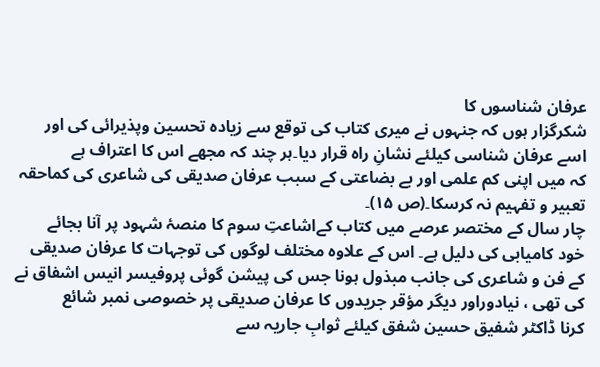عرفان شناسوں کا
شکرگزار ہوں کہ جنہوں نے میری کتاب کی توقع سے زیادہ تحسین وپذیرائی کی اور
اسے عرفان شناسی کیلئے نشانِ راہ قرار دیا۔ہر چند کہ مجھے اس کا اعتراف ہے
کہ میں اپنی کم علمی اور بے بضاعتی کے سبب عرفان صدیقی کی شاعری کی کماحقہ
تعبیر و تفہیم نہ کرسکا۔(ص ۱۵)۔
چار سال کے مختصر عرصے میں کتاب کےاشاعتِ سوم کا منصۂ شہود پر آنا بجائے
خود کامیابی کی دلیل ہے۔ اس کے علاوہ مختلف لوگوں کی توجہات کا عرفان صدیقی
کے فن و شاعری کی جانب مبذول ہونا جس کی پیشن گوئی پروفیسر انیس اشفاق نے
کی تھی ، نیادوراور دیگر مؤقر جریدوں کا عرفان صدیقی پر خصوصی نمبر شائع
کرنا ڈاکٹر شفیق حسین شفق کیلئے ثوابِ جاریہ سے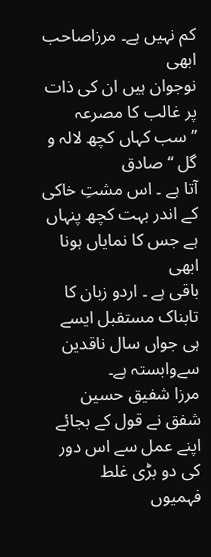کم نہیں ہے۔ مرزاصاحب ابھی
نوجوان ہیں ان کی ذات پر غالب کا مصرعہ ’’سب کہاں کچھ لالہ و گل ‘‘صادق
آتا ہے ۔ اس مشتِ خاکی کے اندر بہت کچھ پنہاں ہے جس کا نمایاں ہونا ابھی
باقی ہے ۔ اردو زبان کا تابناک مستقبل ایسے ہی جواں سال ناقدین سےوابستہ ہے۔
مرزا شفیق حسین شفق نے قول کے بجائے اپنے عمل سے اس دور کی دو بڑی غلط
فہمیوں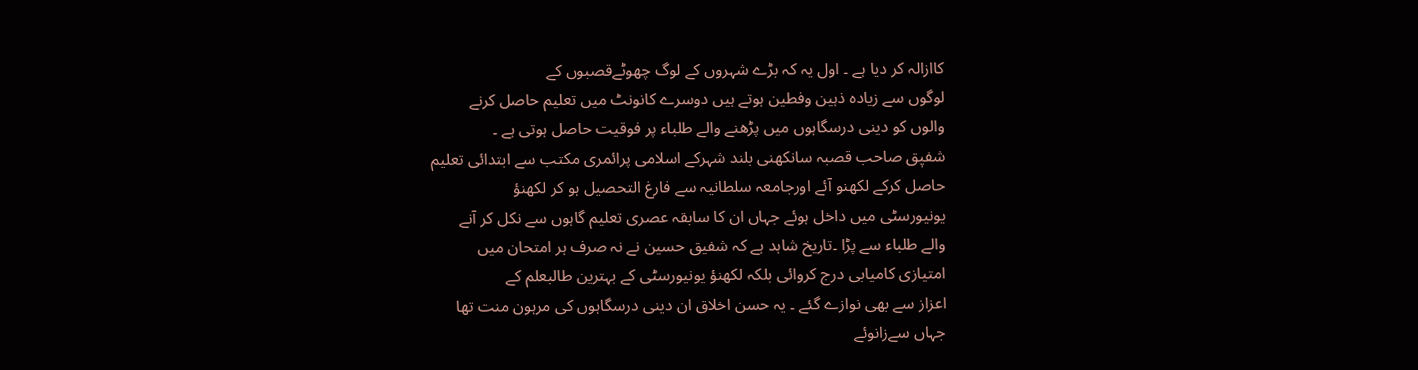کاازالہ کر دیا ہے ۔ اول یہ کہ بڑے شہروں کے لوگ چھوٹےقصبوں کے
لوگوں سے زیادہ ذہین وفطین ہوتے ہیں دوسرے کانونٹ میں تعلیم حاصل کرنے
والوں کو دینی درسگاہوں میں پڑھنے والے طلباء پر فوقیت حاصل ہوتی ہے ۔
شفیٖق صاحب قصبہ سانکھنی بلند شہرکے اسلامی پرائمری مکتب سے ابتدائی تعلیم
حاصل کرکے لکھنو آئے اورجامعہ سلطانیہ سے فارغ التحصیل ہو کر لکھنؤ
یونیورسٹی میں داخل ہوئے جہاں ان کا سابقہ عصری تعلیم گاہوں سے نکل کر آنے
والے طلباء سے پڑا ۔تاریخ شاہد ہے کہ شفیق حسین نے نہ صرف ہر امتحان میں
امتیازی کامیابی درج کروائی بلکہ لکھنؤ یونیورسٹی کے بہترین طالبعلم کے
اعزاز سے بھی نوازے گئے ۔ یہ حسن اخلاق ان دینی درسگاہوں کی مرہون منت تھا
جہاں سےزانوئے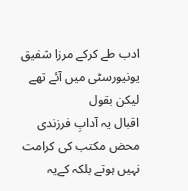ادب طے کرکے مرزا شفیق یونیورسٹی میں آئے تھے لیکن بقول
اقبال یہ آدابِ فرزندی محض مکتب کی کرامت نہیں ہوتے بلکہ کےیہ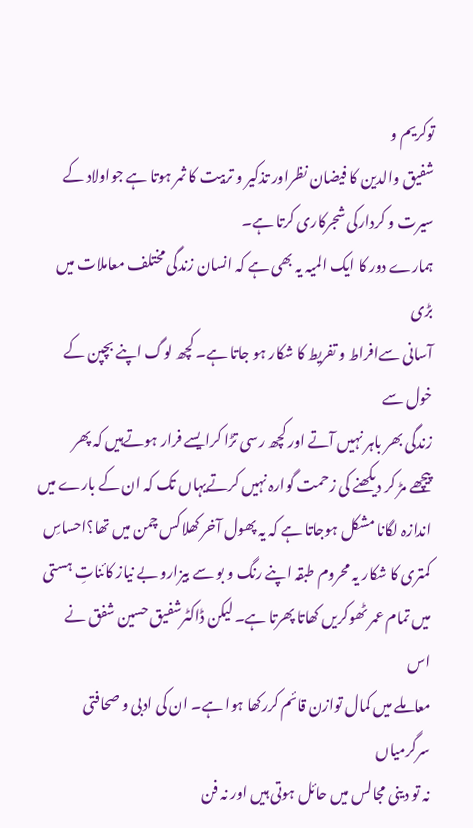توکریم و
شفیق والدین کا فیضان نظراور تذکیر و تربیت کا ثمر ہوتا ہے جواولاد کے
سیرت و کردارکی شجرکاری کرتا ہے۔
ہمارے دور کا ایک المیہ یہ بھی ہے کہ انسان زندگی مختلف معاملات میں بڑی
آسانی سےافراط و تفریط کا شکار ہو جاتا ہے۔ کچھ لوگ اپنے بچپن کے خول سے
زندگی بھر باہر نہیں آتے اور کچھ رسی تڑا کرایسے فرار ہوتےہیں کہ پھر
پیچھے مڑ کر دیکھنے کی زحمت گوارہ نہیں کرتےیہاں تک کہ ان کے بارے میں
اندازہ لگانا مشکل ہوجاتا ہے کہ یہ پھول آخر کھلاکس چمن میں تھا؟احساسِ
کمتری کا شکار یہ محروم طبقہ اپنے رنگ و بو سے بیزارو بے نیاز کائناتِ ہستی
میں تمام عمر ٹھوکریں کھاتا پھرتا ہے۔ لیکن ڈاکٹرشفیق حسین شفق نے اس
معاملے میں کمال توازن قائم کررکھا ہوا ہے۔ ان کی ادبی و صحافتی سرگرمیاں
نہ تو دینی مجالس میں حائل ہوتی ہیں اور نہ فن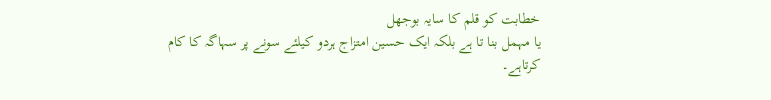خطابت کو قلم کا سایہ بوجھل
یا مہمل بنا تا ہے بلکہ ایک حسین امتزاج ہردو کیلئے سونے پر سہاگہ کا کام
کرتاہے۔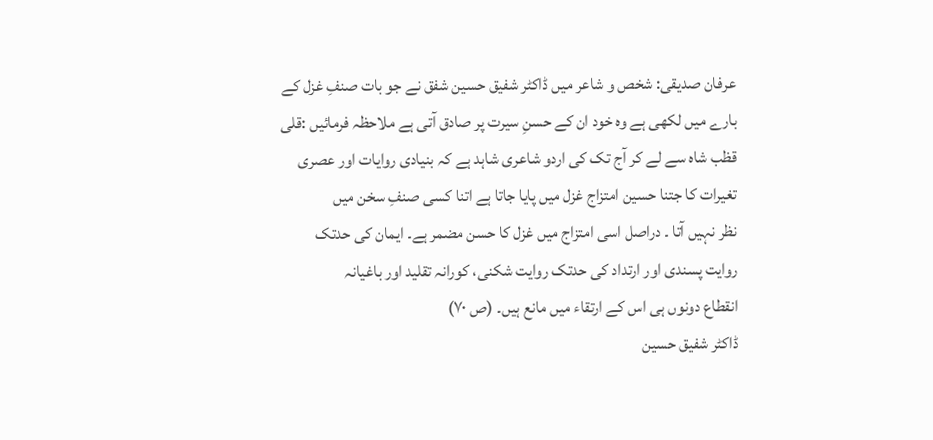عرفان صدیقی: شخص و شاعر میں ڈاکٹر شفیق حسین شفق نے جو بات صنفِ غزل کے
بارے میں لکھی ہے وہ خود ان کے حسنِ سیرت پر صادق آتی ہے ملاحظہ فرمائیں :قلی
قظب شاہ سے لے کر آج تک کی اردو شاعری شاہد ہے کہ بنیادی روایات اور عصری
تغیرات کا جتنا حسین امتزاج غزل میں پایا جاتا ہے اتنا کسی صنفِ سخن میں
نظر نہیں آتا ۔ دراصل اسی امتزاج میں غزل کا حسن مضمر ہے۔ ایمان کی حدتک
روایت پسندی اور ارتداد کی حدتک روایت شکنی، کورانہ تقلید اور باغیانہ
انقطاع دونوں ہی اس کے ارتقاء میں مانع ہیں۔ (ص ۷۰)
ڈاکٹر شفیق حسین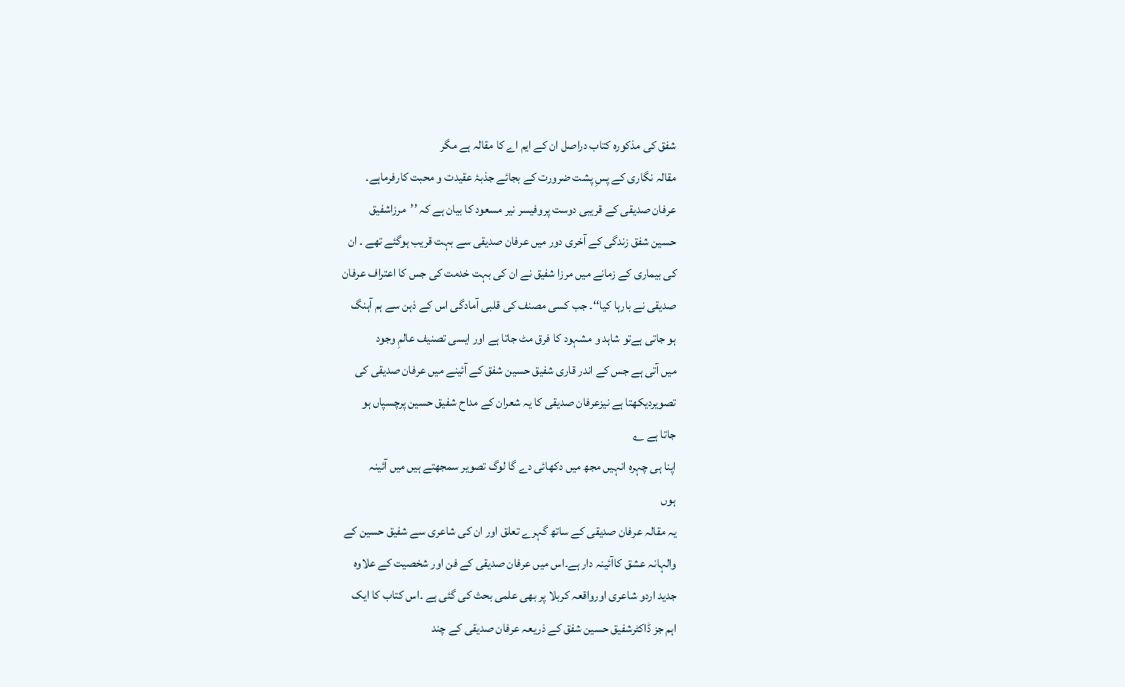شفق کی مذکورہ کتاب دراصل ان کے ایم اے کا مقالہ ہے مگر
مقالہ نگاری کے پسِ پشت ضرورت کے بجائے جذبۂ عقیدت و محبت کارفرماہے۔
عرفان صدیقی کے قریبی دوست پروفیسر نیر مسعود کا بیان ہے کہ ’’مرزاشفیق
حسین شفق زندگی کے آخری دور میں عرفان صدیقی سے بہت قریب ہوگئے تھے ۔ ان
کی بیماری کے زمانے میں مرزا شفیق نے ان کی بہت خدمت کی جس کا اعتراف عرفان
صدیقی نے بارہا کیا‘‘۔ جب کسی مصنف کی قلبی آمادگی اس کے ذہن سے ہم آہنگ
ہو جاتی ہےتو شاہد و مشہود کا فرق مٹ جاتا ہے اور ایسی تصنیف عالمِ وجود
میں آتی ہے جس کے اندر قاری شفیق حسین شفق کے آئینے میں عرفان صدیقی کی
تصویردیکھتا ہے نیزعرفان صدیقی کا یہ شعران کے مداح شفیق حسین پرچسپاں ہو
جاتا ہے ؎
اپنا ہی چہرہ انہیں مجھ میں دکھائی دے گا لوگ تصویر سمجھتے ہیں میں آئینہ
ہوں
یہ مقالہ عرفان صدیقی کے ساتھ گہرے تعلق اور ان کی شاعری سے شفیق حسین کے
والہانہ عشق کاآئینہ دار ہے۔اس میں عرفان صدیقی کے فن اور شخصیت کے علاوہ
جدید اردو شاعری اورواقعہ کربلا پر بھی علمی بحث کی گئی ہے ۔اس کتاب کا ایک
اہم جز ڈاکٹرشفیق حسین شفق کے ذریعہ عرفان صدیقی کے چند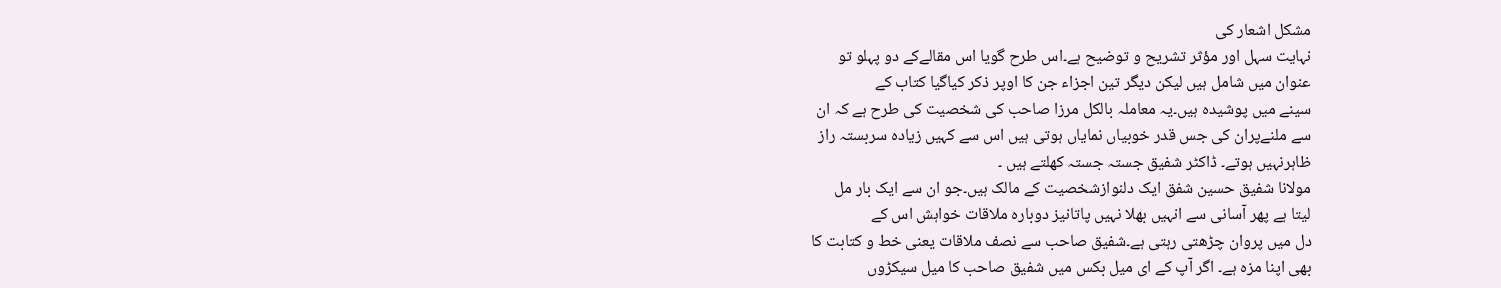مشکل اشعار کی
نہایت سہل اور مؤثر تشریح و توضیح ہے۔اس طرح گویا اس مقالےکے دو پہلو تو
عنوان میں شامل ہیں لیکن دیگر تین اجزاء جن کا اوپر ذکر کیاگیا کتاب کے
سینے میں پوشیدہ ہیں۔یہ معاملہ بالکل مرزا صاحب کی شخصیت کی طرح ہے کہ ان
سے ملنےپران کی جس قدر خوبیاں نمایاں ہوتی ہیں اس سے کہیں زیادہ سربستہ راز
ظاہرنہیں ہوتے۔ ڈاکٹر شفیق جستہ جستہ کھلتے ہیں ۔
مولانا شفیق حسین شفق ایک دلنوازشخصیت کے مالک ہیں۔جو ان سے ایک بار مل
لیتا ہے پھر آسانی سے انہیں بھلا نہیں پاتانیز دوبارہ ملاقات خواہش اس کے
دل میں پروان چڑھتی رہتی ہے۔شفیق صاحب سے نصف ملاقات یعنی خط و کتابت کا
بھی اپنا مزہ ہے۔ اگر آپ کے ای میل بکس میں شفیق صاحب کا میل سیکڑوں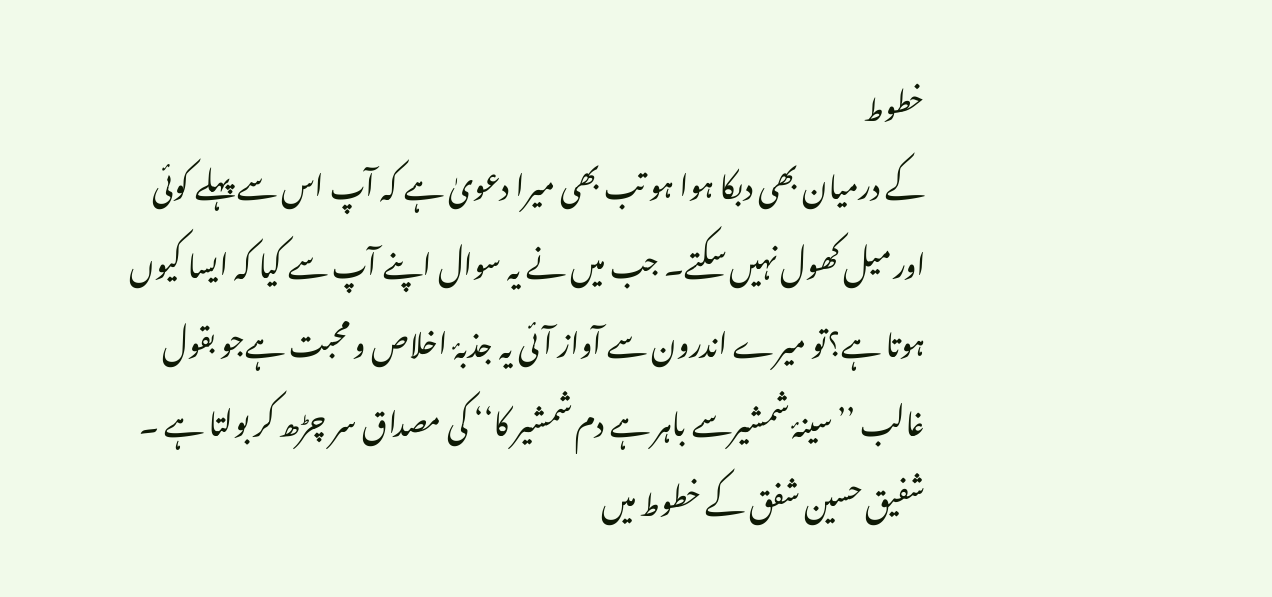خطوط
کے درمیان بھی دبکا ہوا ہو تب بھی میرا دعویٰ ہے کہ آپ اس سے پہلے کوئی
اور میل کھول نہیں سکتے۔ جب میں نے یہ سوال اپنے آپ سے کیا کہ ایسا کیوں
ہوتا ہے؟تو میرے اندرون سے آواز آئی یہ جذبۂ اخلاص و محبت ہےجو بقول
غالب ’’سینۂ شمشیرسے باہر ہے دم شمشیر کا‘‘ کی مصداق سر چڑھ کر بولتا ہے ۔
شفیق حسین شفق کے خطوط میں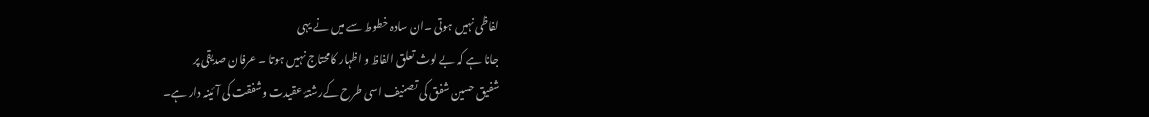لفاظی نہیں ہوتی ۔ان سادہ خطوط سے میں نے یہی
جانا ہے کہ بے لوث تعلق الفاظ و اظہار کامحتاج نہیں ہوتا ۔ عرفان صدیقی پر
شفیق حسین شفق کی تصنیف اسی طرح کےرشتۂ عقیدت وشفقت کی آئینہ دار ہے۔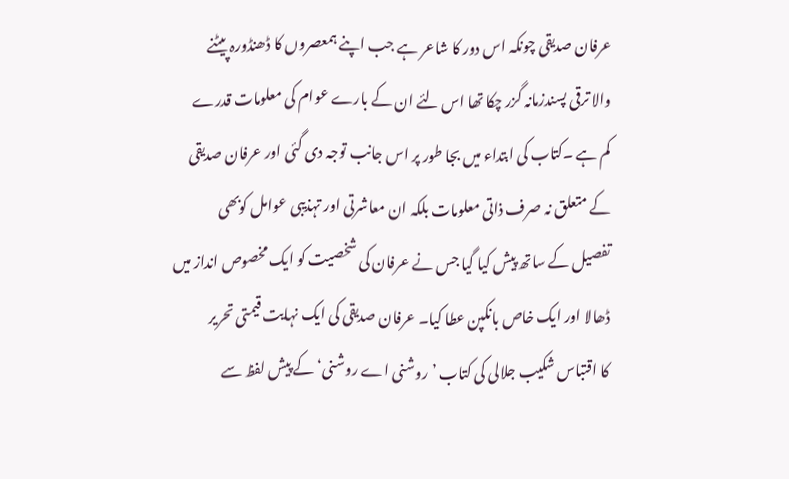عرفان صدیقی چونکہ اس دور کا شاعر ہے جب اپنے ہمعصروں کا ڈھنڈورہ پیٹنے
والا ترقی پسندزمانہ گزر چکا تھا اس لئے ان کے بارے عوام کی معلومات قدرے
کم ہے ۔کتاب کی ابتداء میں بجا طور پر اس جانب توجہ دی گئی اور عرفان صدیقی
کے متعلق نہ صرف ذاتی معلومات بلکہ ان معاشرتی اور تہذیبی عوامل کوبھی
تفصیل کے ساتھ پیش کیا گیا جس نے عرفان کی شخصیت کو ایک مخصوص انداز میں
ڈھالا اور ایک خاص بانکپن عطا کیا۔ عرفان صدیقی کی ایک نہایت قیمتی تحریر
کا اقتباس شکیب جلالی کی کتاب ’روشنی اے روشنی‘کے پیش لفظ سے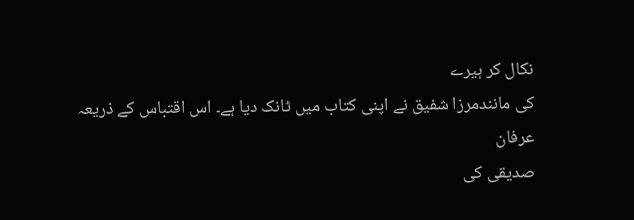نکال کر ہیرے
کی مانندمرزا شفیق نے اپنی کتاب میں ٹانک دیا ہے۔ اس اقتباس کے ذریعہ عرفان
صدیقی کی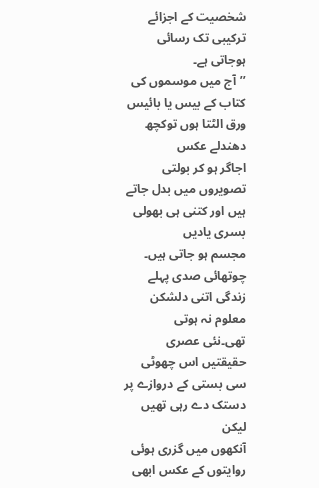شخصیت کے اجزائے ترکیبی تک رسائی ہوجاتی ہے۔
’’آج میں موسموں کی کتاب کے بیس یا بائیس ورق الٹتا ہوں توکچھ دھندلے عکس
اجاگر ہو کر بولتی تصویروں میں بدل جاتے ہیں اور کتنی ہی بھولی بسری یادیں
مجسم ہو جاتی ہیں۔ چوتھائی صدی پہلے زندگی اتنی دلشکن معلوم نہ ہوتی
تھی۔نئی عصری حقیقتیں اس چھوٹی سی بستی کے دروازے پر دستک دے رہی تھیں لیکن
آنکھوں میں گزری ہوئی روایتوں کے عکس ابھی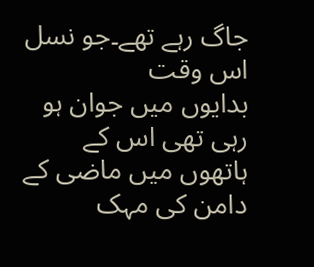جاگ رہے تھے۔جو نسل اس وقت
بدایوں میں جوان ہو رہی تھی اس کے ہاتھوں میں ماضی کے دامن کی مہک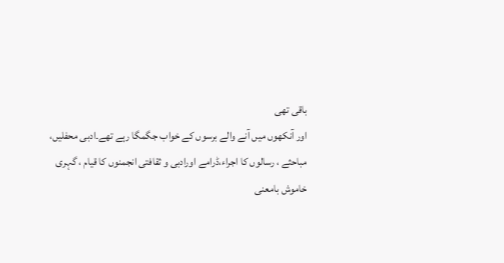باقی تھی
اور آنکھوں میں آنے والے برسوں کے خواب جگمگا رہے تھے۔ادبی محفلیں،
مباحثے ، رسالوں کا اجراء،ڈرامے اورادبی و ثقافتی انجمنوں کا قیام ، گہری
خاموش بامعنی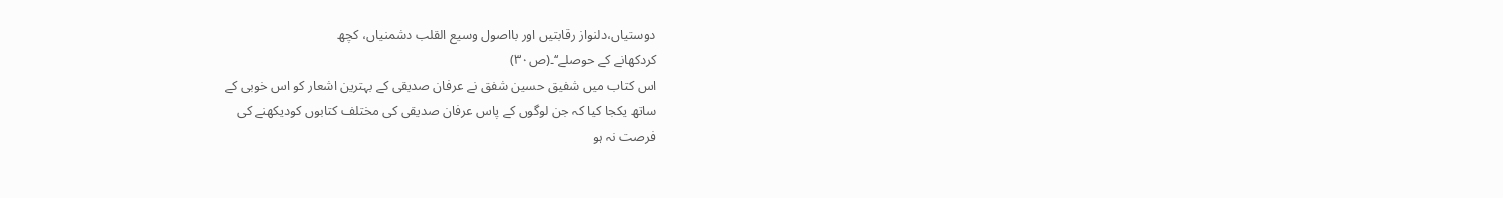دوستیاں،دلنواز رقابتیں اور بااصول وسیع القلب دشمنیاں، کچھ
کردکھانے کے حوصلے‘‘۔(ص۳۰)
اس کتاب میں شفیق حسین شفق نے عرفان صدیقی کے بہترین اشعار کو اس خوبی کے
ساتھ یکجا کیا کہ جن لوگوں کے پاس عرفان صدیقی کی مختلف کتابوں کودیکھنے کی
فرصت نہ ہو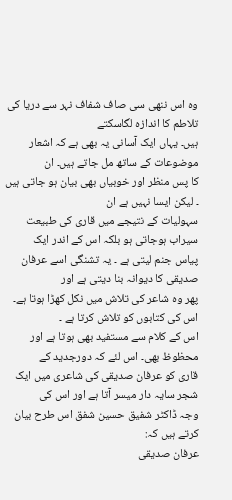وہ اس ننھی سی صاف شفاف نہر سے دریا کی تلاطم کا اندازہ لگاسکتے
ہیں۔ یہاں ایک آسانی یہ بھی ہے کہ اشعار موضوعات کے ساتھ مل جاتے ہیں۔ ان
کا پس منظر اور خوبیاں بھی بیان ہو جاتی ہیں ۔ لیکن ایسا نہیں ہے ان
سہولیات کے نتیجے میں قاری کی طبیعت سیراب ہوجاتی ہو بلکہ اس کے اندر ایک
پیاس جنم لیتی ہے ۔ یہ تشنگی اسے عرفان صدیقی کا دیوانہ بنا دیتی ہے اور
پھر وہ شاعر کی تلاش میں نکل کھڑا ہوتا ہے۔ اس کی کتابوں کو تلاش کرتا ہے ۔
اس کے کلام سے مستفید بھی ہوتا ہے اور محظوظ بھی۔ اس لئے کہ دورجدید کے
قاری کو عرفان صدیقی کی شاعری میں ایک شجر سایہ دار میسر آتا ہے اور اس کی
وجہ ڈاکٹر شفیق حسین شفق اس طرح بیان کرتے ہیں کہ:
عرفان صدیقی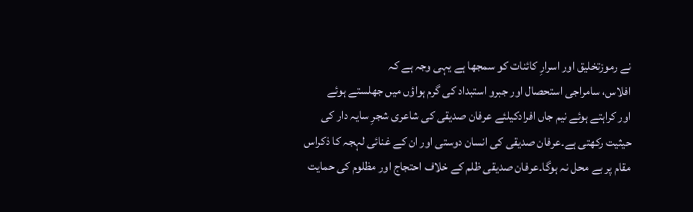نے رموزتخلیق اور اسرارِ کائنات کو سمجھا ہے یہی وجہ ہے کہ
افلاس، سامراجی استحصال اور جبرو استبداد کی گرم ہواؤں میں جھلستے ہوئے
اور کراہتے ہوئے نیم جاں افرادکیلئے عرفان صدیقی کی شاعری شجرِ سایہ دار کی
حیثیت رکھتی ہے۔عرفان صدیقی کی انسان دوستی اور ان کے غنائی لہجہ کا ذکراس
مقام پر بے محل نہ ہوگا۔عرفان صدیقی ظلم کے خلاف احتجاج اور مظلوم کی حمایت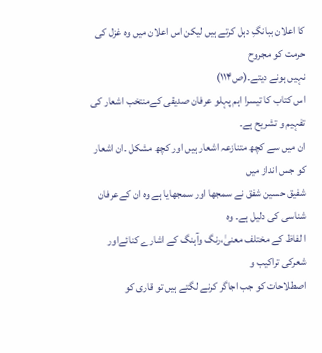کا اعلان ببانگِ دہل کرتے ہیں لیکن اس اعلان میں وہ غزل کی حرمت کو مجروح
نہیں ہونے دیتے۔(ص۱۱۴)
اس کتاب کا تیسرا اہم پہلو عرفان صدیقی کےمنتخب اشعار کی تفہیم و تشریح ہے۔
ان میں سے کچھ متنازعہ اشعار ہیں اور کچھ مشکل ۔ان اشعار کو جس انداز میں
شفیق حسین شفق نے سمجھا اور سمجھایا ہے وہ ان کےعرفان شناسی کی دلیل ہے۔ وہ
ا لفاظ کے مختلف معنیٰ،رنگ وآہنگ کے اشارے کنائےاور شعرکی تراکیب و
اصطلاحات کو جب اجاگر کرنے لگتے ہیں تو قاری کو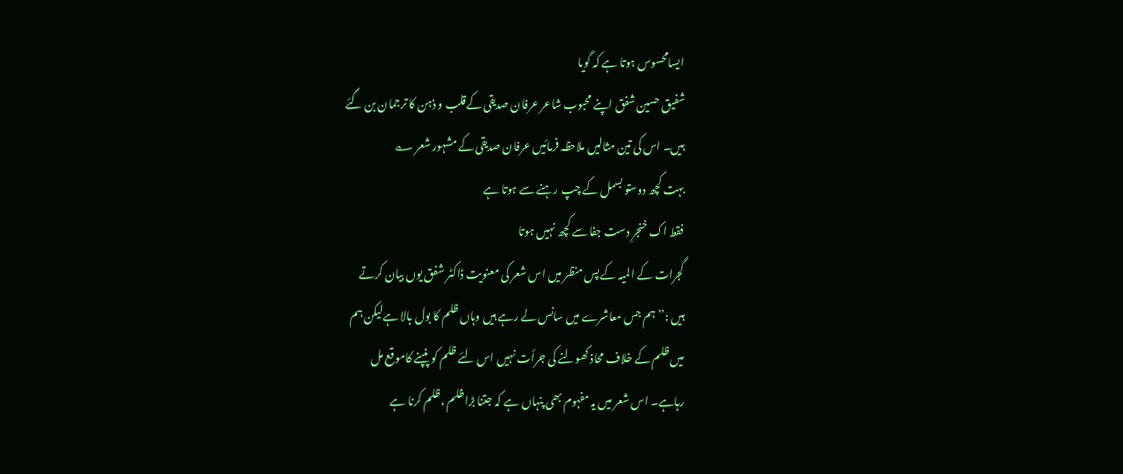ایسامحسوس ہوتا ہے کہ گویا
شفیق حسین شفق اپنے محبوب شاعر عرفان صدیقی کےقلب و ذہن کا ترجمان بن گئے
ہیں۔ اس کی تین مثالیں ملاحظہ فرمائیں عرفان صدیقی کے مشہور شعر ؎
بہت کچھ دوستو بسمل کے چپ رہنے سے ہوتا ہے
فقط اک خنجرِ دست جفا سے کچھ نہیں ہوتا
گجرات کے المیہ کے پس منظر میں اس شعر کی معنویت ڈاکٹر شفق یوں بیان کرتے
ہیں :’’ہم جس معاشرے میں سانس لے رہے ہیں وہاں ظلم کا بول بالا ہےلیکن ہم
میں ظلم کے خلاف محاذ کھولنے کی جرأت نہیں اس لئے ظلم کو پنپنے کاموقع مل
رہاہے۔ اس شعر میں یہ مفہوم بھی پنہاں ہے کہ جتنا بڑا ظلم ،ظلم کرنا ہے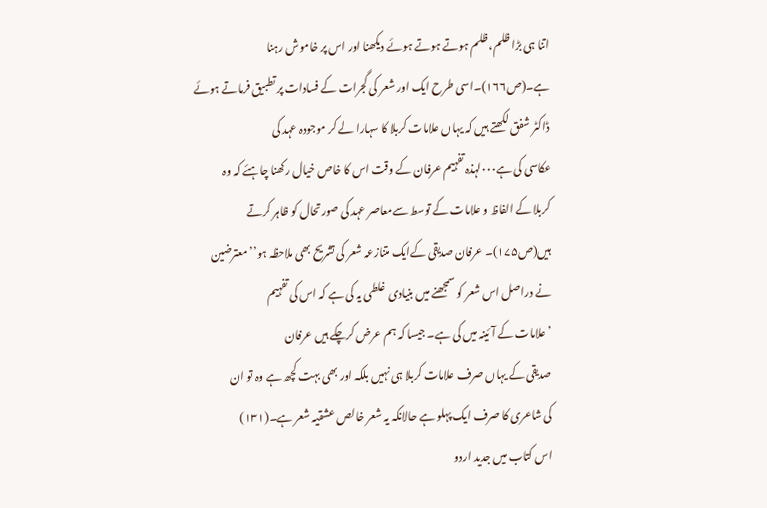اتنا ہی بڑا ظلم، ظلم ہوتے ہوتے ہوئے دیکھنا اور اس پر خاموش رہنا
ہے۔(ص۱۶۶)۔اسی طرح ایک اور شعر کی گجرات کے فسادات پر تطبیق فرماتے ہوئے
ڈاکٹر شفق لکھتے ہیں کہ یہاں علامات کربلا کا سہارا لے کر موجودہ عہد کی
عکاسی کی ہے۰۰۰لہذہ تفہیم عرفان کے وقت اس کا خاص خیال رکھنا چاہئے کہ وہ
کربلا کے الفاظ و علامات کے توسط سےمعاصر عہد کی صورتحال کو ظاہر کرتے
ہیں(ص۱۷۵)۔ عرفان صدیقی کےایک متنازعہ شعر کی تشریح بھی ملاحظہ ہو’’معترضین
نے دراصل اس شعر کو سمجھنے میں بنیادی غلطی یہ کی ہے کہ اس کی تفہیم
’علامات کے آئینہ میں کی ہے۔ جیسا کہ ہم عرض کرچکے ہیں عرفان
صدیقی کے یہاں صرف علامات کربلا ہی نہیں بلکہ اور بھی بہت کچھ ہے وہ تو ان
کی شاعری کا صرف ایک پہلو ہے حالانکہ یہ شعر خالص عشقیہ شعر ہے۔(۱۳۱)
اس کتاب میں جدید اردو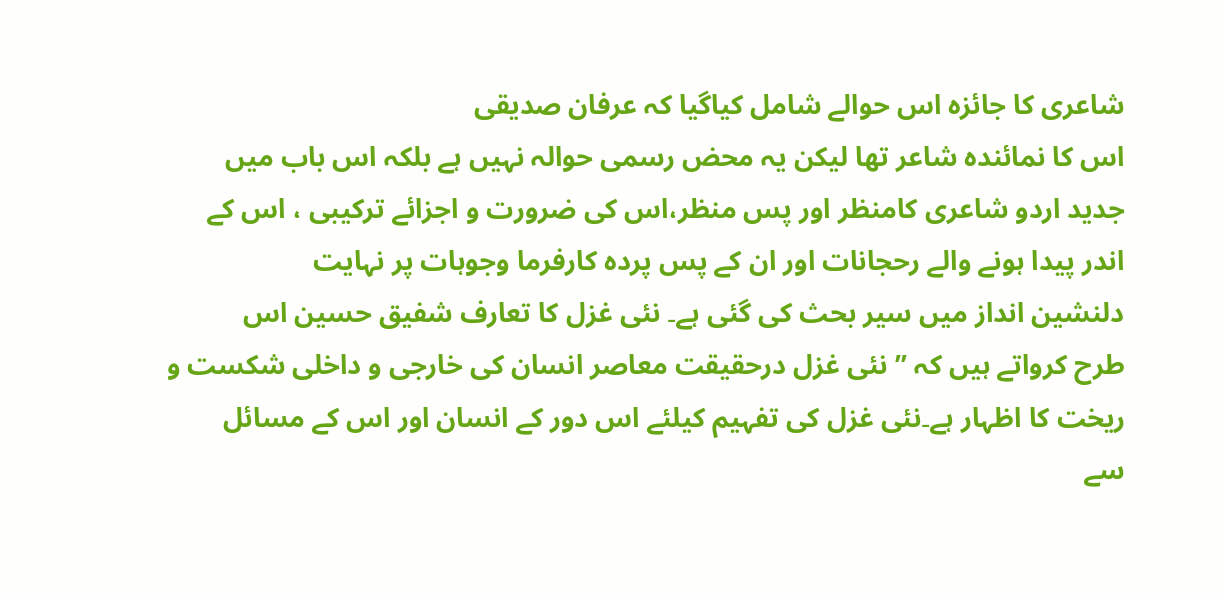شاعری کا جائزہ اس حوالے شامل کیاگیا کہ عرفان صدیقی
اس کا نمائندہ شاعر تھا لیکن یہ محض رسمی حوالہ نہیں ہے بلکہ اس باب میں
جدید اردو شاعری کامنظر اور پس منظر،اس کی ضرورت و اجزائے ترکیبی ، اس کے
اندر پیدا ہونے والے رحجانات اور ان کے پس پردہ کارفرما وجوہات پر نہایت
دلنشین انداز میں سیر بحث کی گئی ہے۔ نئی غزل کا تعارف شفیق حسین اس
طرح کرواتے ہیں کہ ’’ نئی غزل درحقیقت معاصر انسان کی خارجی و داخلی شکست و
ریخت کا اظہار ہے۔نئی غزل کی تفہیم کیلئے اس دور کے انسان اور اس کے مسائل
سے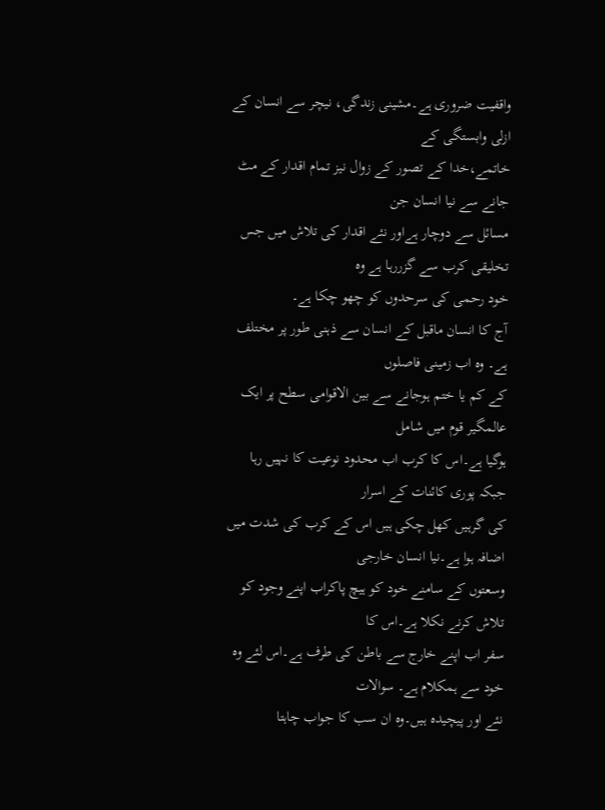واقفیت ضروری ہے۔مشینی زندگی، نیچر سے انسان کے ازلی وابستگی کے
خاتمے،خدا کے تصور کے زوال نیز تمام اقدار کے مٹ جانے سے نیا انسان جن
مسائل سے دوچار ہےاور نئے اقدار کی تلاش میں جس تخلیقی کرب سے گزررہا ہے وہ
خود رحمی کی سرحدوں کو چھو چکا ہے۔
آج کا انسان ماقبل کے انسان سے ذہنی طور پر مختلف ہے۔ وہ اب زمینی فاصلوں
کے کم یا ختم ہوجانے سے بین الاقوامی سطح پر ایک عالمگیر قوم میں شامل
ہوگیا ہے۔اس کا کرب اب محدود نوعیت کا نہیں رہا جبکہ پوری کائنات کے اسرار
کی گرہیں کھل چکی ہیں اس کے کرب کی شدت میں اضافہ ہوا ہے۔نیا انسان خارجی
وسعتوں کے سامنے خود کو ہیچ پاکراب اپنے وجود کو تلاش کرنے نکلا ہے۔اس کا
سفر اب اپنے خارج سے باطن کی طرف ہے۔اس لئے وہ خود سے ہمکلام ہے۔ سوالات
نئے اور پیچیدہ ہیں۔وہ ان سب کا جواب چاہتا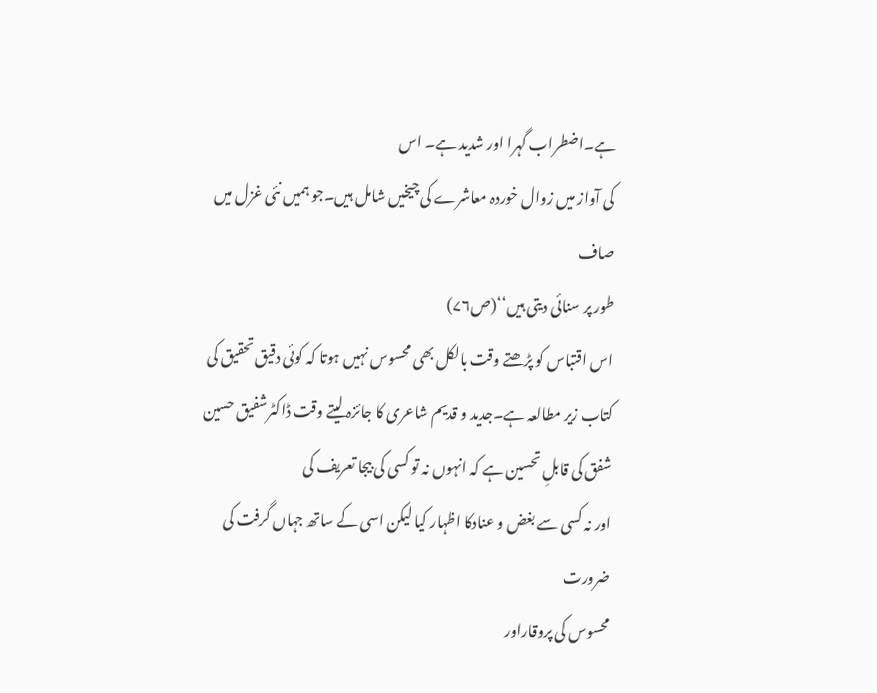ہے۔اضطراب گہرا اور شدید ہے۔ اس
کی آواز میں زوال خوردہ معاشرے کی چیخیں شامل ہیں۔جو ہمیں نئی غزل میں صاف
طور پر سنائی دیتی ہیں‘‘(ص۷۶)
اس اقتباس کو پڑھتے وقت بالکل بھی محسوس نہیں ہوتا کہ کوئی دقیق تحقیق کی
کتاب زیر مطالعہ ہے۔جدید و قدیم شاعری کا جائزہ لیتے وقت ڈاکٹرشفیق حسین
شفق کی قابلِ تحسین ہے کہ انہوں نہ تو کسی کی بیجا تعریف کی
اور نہ کسی سے بغض و عنادکا اظہار کیا لیکن اسی کے ساتھ جہاں گرفت کی ضرورت
محسوس کی پروقاراور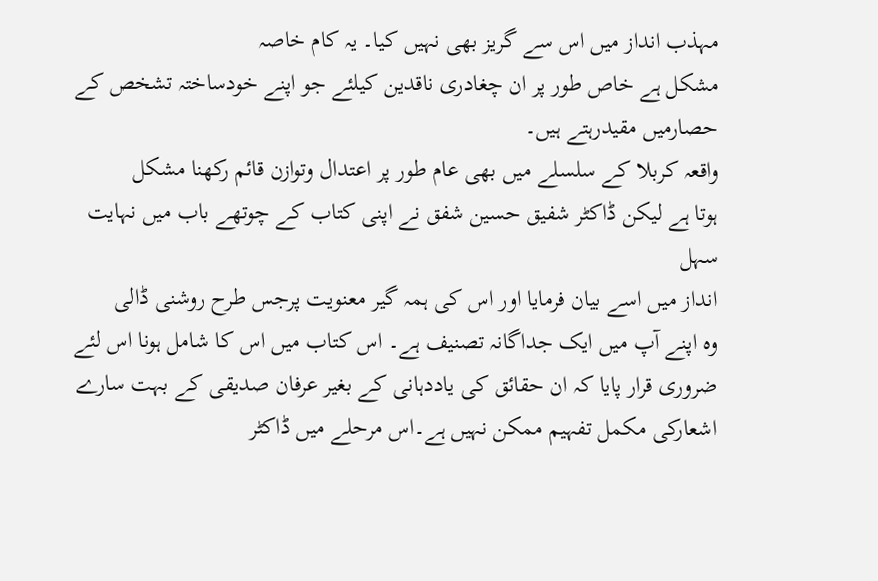مہذب انداز میں اس سے گریز بھی نہیں کیا۔ یہ کام خاصہ
مشکل ہے خاص طور پر ان چغادری ناقدین کیلئے جو اپنے خودساختہ تشخص کے
حصارمیں مقیدرہتے ہیں۔
واقعہ کربلا کے سلسلے میں بھی عام طور پر اعتدال وتوازن قائم رکھنا مشکل
ہوتا ہے لیکن ڈاکٹر شفیق حسین شفق نے اپنی کتاب کے چوتھے باب میں نہایت سہل
انداز میں اسے بیان فرمایا اور اس کی ہمہ گیر معنویت پرجس طرح روشنی ڈالی
وہ اپنے آپ میں ایک جداگانہ تصنیف ہے۔ اس کتاب میں اس کا شامل ہونا اس لئے
ضروری قرار پایا کہ ان حقائق کی یاددہانی کے بغیر عرفان صدیقی کے بہت سارے
اشعارکی مکمل تفہیم ممکن نہیں ہے۔اس مرحلے میں ڈاکٹر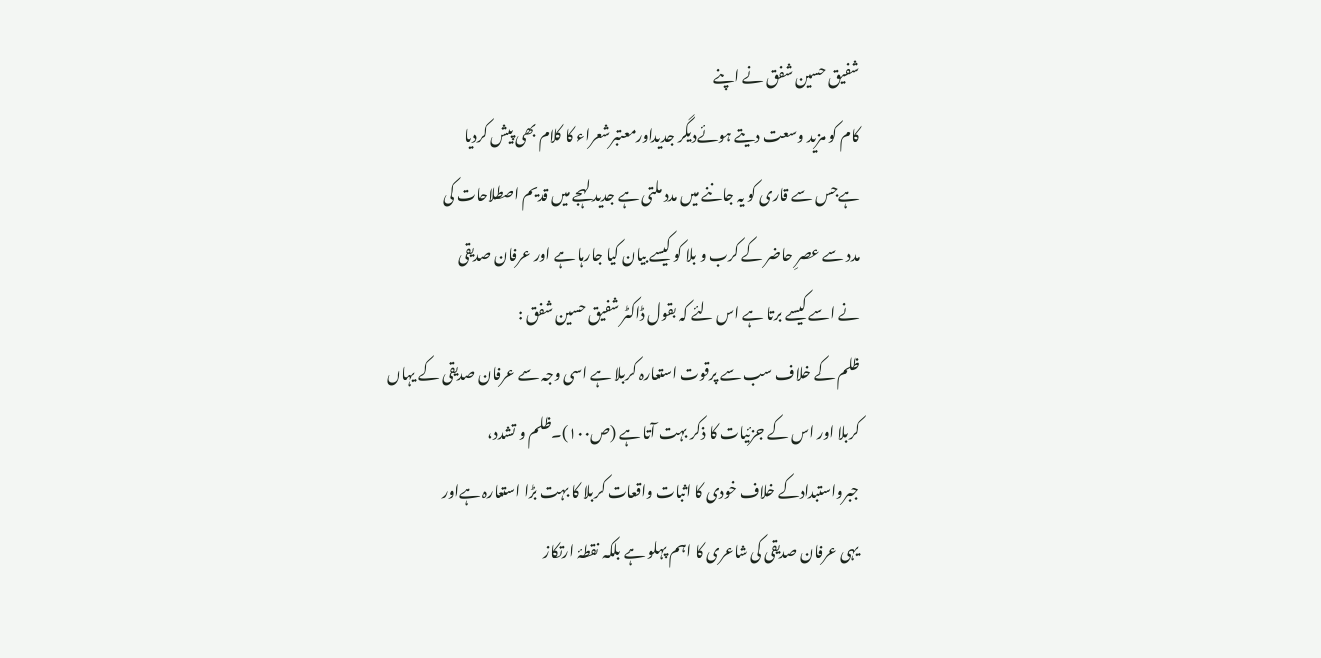شفیق حسین شفق نے اپنے
کام کو مزید وسعت دیتے ہوئےدیگر جدیداورمعتبرشعراء کا کلام بھی پیش کردیا
ہےجس سے قاری کو یہ جاننے میں مدد ملتی ہے جدید لہجے میں قدیم اصطلاحات کی
مدد سے عصرِ حاضر کے کرب و بلا کو کیسے بیان کیا جارہا ہے اور عرفان صدیقی
نے اسے کیسے برتا ہے اس لئے کہ بقول ڈاکٹر شفیق حسین شفق :
ظلم کے خلاف سب سے پرقوت استعارہ کربلا ہے اسی وجہ سے عرفان صدیقی کے یہاں
کربلا اور اس کے جزئیات کا ذکر بہت آتا ہے (ص۱۰۰)۔ظلم و تشدد،
جبرواستبدادکے خلاف خودی کا اثبات واقعات کربلا کا بہت بڑا استعارہ ہےاور
یہی عرفان صدیقی کی شاعری کا اہم پہلو ہے بلکہ نقطۂ ارتکاز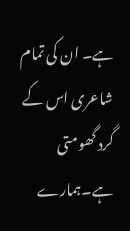ہے۔ ان کی تمام
شاعری اس کے گرد گھومتی ہے۔ہمارے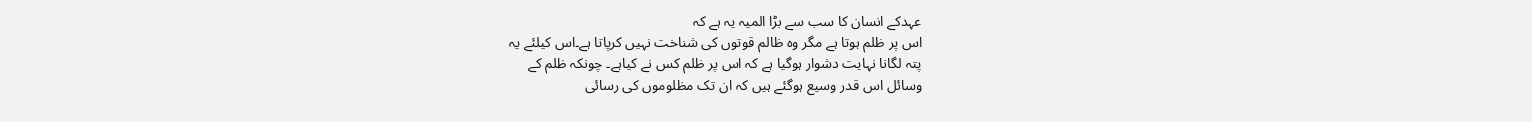عہدکے انسان کا سب سے بڑا المیہ یہ ہے کہ
اس پر ظلم ہوتا ہے مگر وہ ظالم قوتوں کی شناخت نہیں کرپاتا ہے۔اس کیلئے یہ
پتہ لگانا نہایت دشوار ہوگیا ہے کہ اس پر ظلم کس نے کیاہے۔ چونکہ ظلم کے
وسائل اس قدر وسیع ہوگئے ہیں کہ ان تک مظلوموں کی رسائی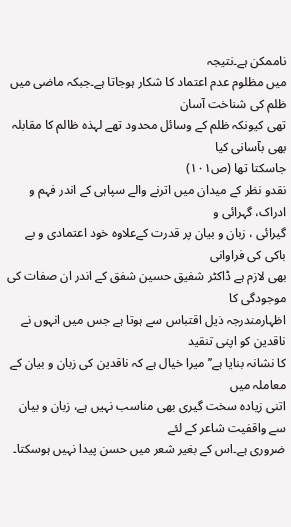ناممکن ہے۔نتیجہ
میں مظلوم عدم اعتماد کا شکار ہوجاتا ہے۔جبکہ ماضی میں ظلم کی شناخت آسان
تھی کیونکہ ظلم کے وسائل محدود تھے لہذہ ظالم کا مقابلہ بھی بآسانی کیا
جاسکتا تھا (ص۱۰۱)
نقدو نظر کے میدان میں اترنے والے سپاہی کے اندر فہم و ادراک، گہرائی و
گیرائی ، زبان و بیان پر قدرت کےعلاوہ خود اعتمادی و بے باکی کی فراوانی
بھی لازم ہے ڈاکٹر شفیق حسین شفق کے اندر ان صفات کی موجودگی کا
اظہارمندرجہ ذیل اقتباس سے ہوتا ہے جس میں انہوں نے ناقدین کو اپنی تنقید
کا نشانہ بنایا ہے’’ میرا خیال ہے کہ ناقدین کی زبان و بیان کے معاملہ میں
اتنی زیادہ سخت گیری بھی مناسب نہیں ہے، زبان و بیان سے واقفیت شاعر کے لئے
ضروری ہے۔اس کے بغیر شعر میں حسن پیدا نہیں ہوسکتا۔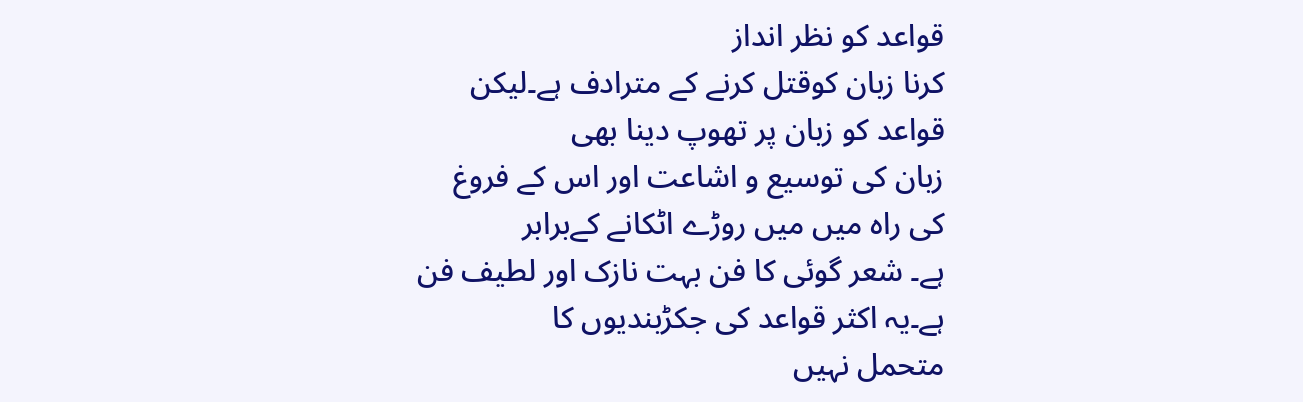قواعد کو نظر انداز
کرنا زبان کوقتل کرنے کے مترادف ہے۔لیکن قواعد کو زبان پر تھوپ دینا بھی
زبان کی توسیع و اشاعت اور اس کے فروغ کی راہ میں میں روڑے اٹکانے کےبرابر
ہے۔ شعر گوئی کا فن بہت نازک اور لطیف فن ہے۔یہ اکثر قواعد کی جکڑبندیوں کا
متحمل نہیں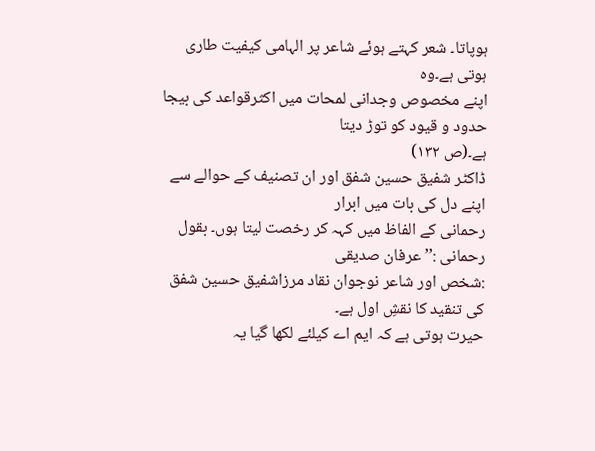ہوپاتا۔ شعر کہتے ہوئے شاعر پر الہامی کیفیت طاری ہوتی ہے۔وہ
اپنے مخصوص وجدانی لمحات میں اکثرقواعد کی بیجا حدود و قیود کو توڑ دیتا
ہے۔(ص ۱۳۲)
ڈاکٹر شفیق حسین شفق اور ان تصنیف کے حوالے سے اپنے دل کی بات میں ابرار
رحمانی کے الفاظ میں کہہ کر رخصت لیتا ہوں۔ بقول رحمانی :’’عرفان صدیقی
:شخص اور شاعر نوجوان نقاد مرزاشفیق حسین شفق کی تنقید کا نقشِ اول ہے۔
حیرت ہوتی ہے کہ ایم اے کیلئے لکھا گیا یہ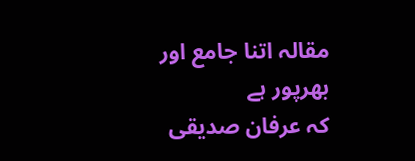مقالہ اتنا جامع اور بھرپور ہے
کہ عرفان صدیقی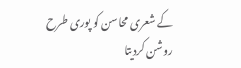کے شعری محاسن کو پوری طرح روشن کردیتا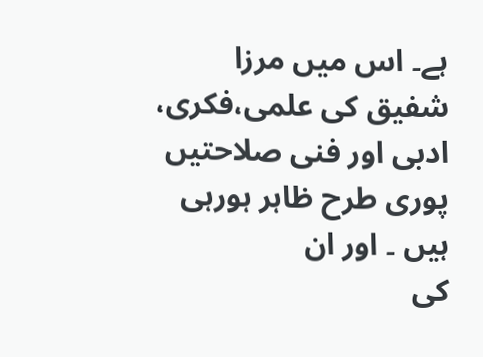ہے۔ اس میں مرزا
شفیق کی علمی،فکری، ادبی اور فنی صلاحتیں پوری طرح ظاہر ہورہی ہیں ۔ اور ان
کی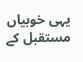یہی خوبیاں مستقبل کے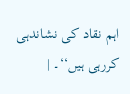اہم نقاد کی نشاندہی کررہی ہیں‘‘۔ |